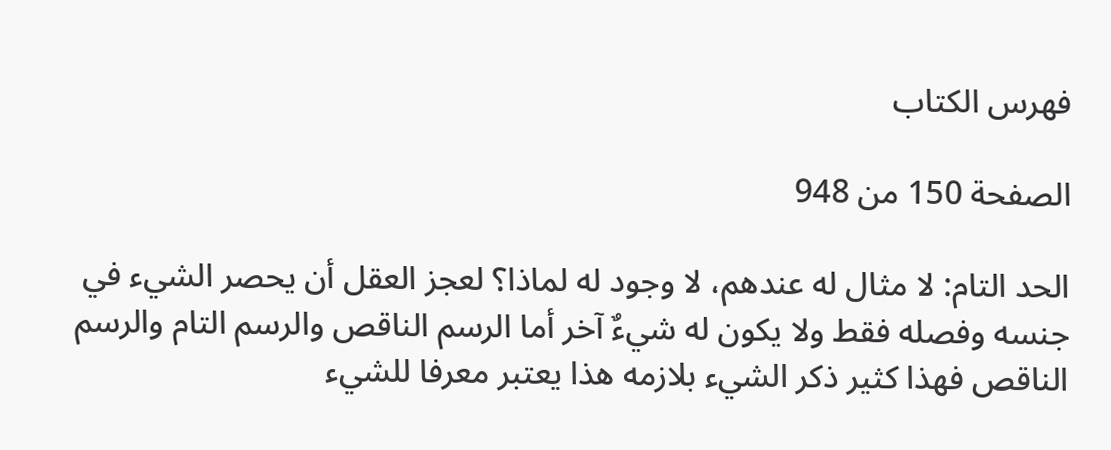فهرس الكتاب

الصفحة 150 من 948

الحد التام: لا مثال له عندهم، لا وجود له لماذا؟ لعجز العقل أن يحصر الشيء في جنسه وفصله فقط ولا يكون له شيءٌ آخر أما الرسم الناقص والرسم التام والرسم الناقص فهذا كثير ذكر الشيء بلازمه هذا يعتبر معرفا للشيء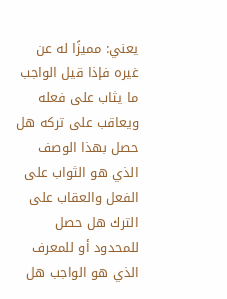يعني: مميزًا له عن غيره فإذا قيل الواجب ما يثاب على فعله ويعاقب على تركه هل حصل بهذا الوصف الذي هو الثواب على الفعل والعقاب على الترك هل حصل للمحدود أو للمعرف الذي هو الواجب هل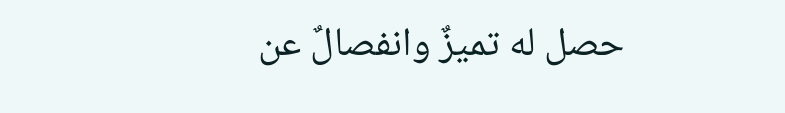حصل له تميزٌ وانفصالٌ عن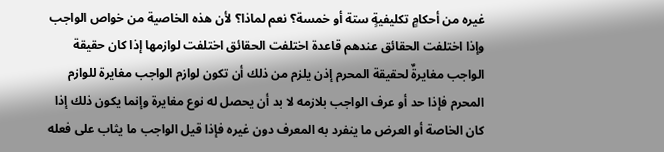غيره من أحكامٍ تكليفيةٍ ستة أو خمسة؟ نعم لماذا؟ لأن هذه الخاصية من خواص الواجب وإذا اختلفت الحقائق عندهم قاعدة اختلفت الحقائق اختلفت لوازمها إذا كان حقيقة الواجب مغايرةٌ لحقيقة المحرم إذن يلزم من ذلك أن تكون لوازم الواجب مغايرة للوازم المحرم فإذا حد أو عرف الواجب بلازمه لا بد أن يحصل له نوع مغايرة وإنما يكون ذلك إذا كان الخاصة أو العرض ما ينفرد به المعرف دون غيره فإذا قيل الواجب ما يثاب على فعله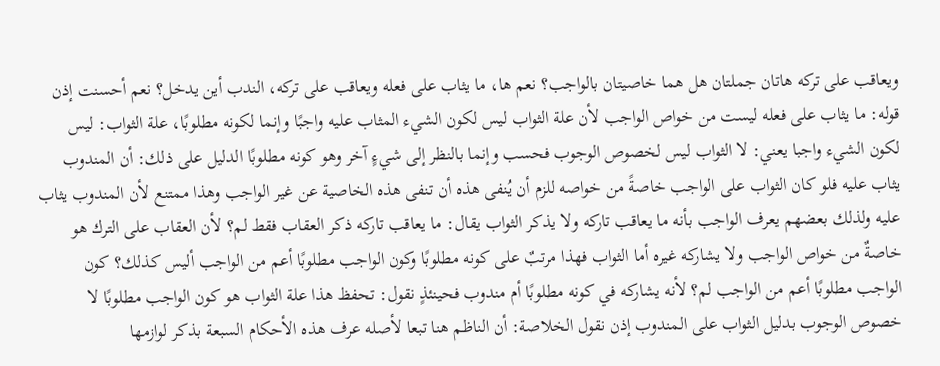ويعاقب على تركه هاتان جملتان هل هما خاصيتان بالواجب؟ نعم ها، ما يثاب على فعله ويعاقب على تركه، الندب أين يدخل؟ نعم أحسنت إذن قوله: ما يثاب على فعله ليست من خواص الواجب لأن علة الثواب ليس لكون الشيء المثاب عليه واجبًا وإنما لكونه مطلوبًا، علة الثواب: ليس لكون الشيء واجبا يعني: لا الثواب ليس لخصوص الوجوب فحسب وإنما بالنظر إلى شيءٍ آخر وهو كونه مطلوبًا الدليل على ذلك: أن المندوب يثاب عليه فلو كان الثواب على الواجب خاصةً من خواصه للزم أن يُنفى هذه أن تنفى هذه الخاصية عن غير الواجب وهذا ممتنع لأن المندوب يثاب عليه ولذلك بعضهم يعرف الواجب بأنه ما يعاقب تاركه ولا يذكر الثواب يقال: ما يعاقب تاركه ذكر العقاب فقط لم؟ لأن العقاب على الترك هو خاصةٌ من خواص الواجب ولا يشاركه غيره أما الثواب فهذا مرتبٌ على كونه مطلوبًا وكون الواجب مطلوبًا أعم من الواجب أليس كذلك؟ كون الواجب مطلوبًا أعم من الواجب لم؟ لأنه يشاركه في كونه مطلوبًا أم مندوب فحينئذٍ نقول: تحفظ هذا علة الثواب هو كون الواجب مطلوبًا لا خصوص الوجوب بدليل الثواب على المندوب إذن نقول الخلاصة: أن الناظم هنا تبعا لأصله عرف هذه الأحكام السبعة بذكر لوازمها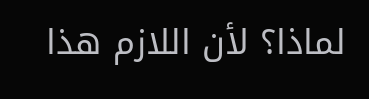لماذا؟ لأن اللازم هذا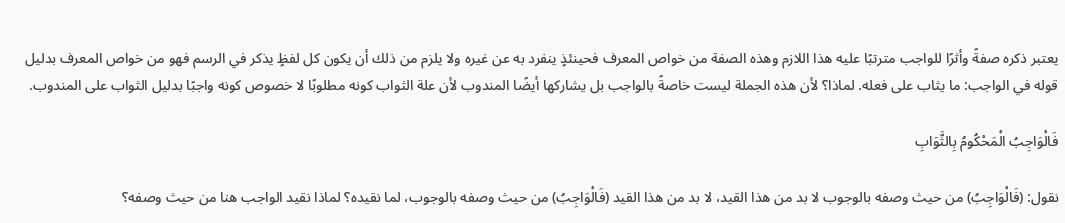يعتبر ذكره صفةً وأثرًا للواجب مترتبًا عليه هذا اللازم وهذه الصفة من خواص المعرف فحينئذٍ ينفرد به عن غيره ولا يلزم من ذلك أن يكون كل لفظٍ يذكر في الرسم فهو من خواص المعرف بدليل قوله في الواجب: ما يثاب على فعله. لماذا؟ لأن هذه الجملة ليست خاصةً بالواجب بل يشاركها أيضًا المندوب لأن علة الثواب كونه مطلوبًا لا خصوص كونه واجبًا بدليل الثواب على المندوب.

فَالْوَاجِبُ الْمَحْكُومُ بِالثَّوَابِ

نقول: (فَالْوَاجِبُ) من حيث وصفه بالوجوب لا بد من هذا القيد، لا بد من هذا القيد (فَالْوَاجِبُ) من حيث وصفه بالوجوب، لما نقيده؟ لماذا نقيد الواجب هنا من حيث وصفه؟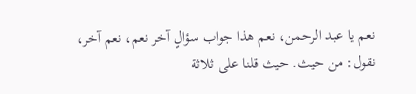نعم يا عبد الرحمن، نعم هذا جواب سؤالٍ آخر نعم، نعم آخر، نقول: من حيث. حيث قلنا على ثلاثة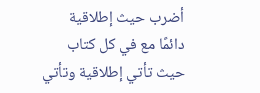أضرب حيث إطلاقية دائمًا مع في كل كتاب حيث تأتي إطلاقية وتأتي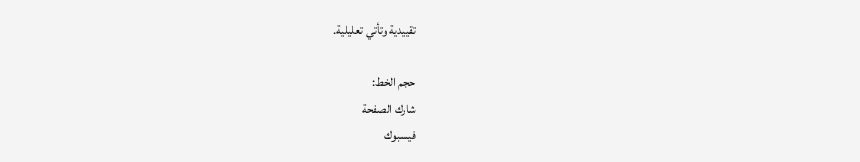تقييدية وتأتي تعليلية.

حجم الخط:
شارك الصفحة
فيسبوك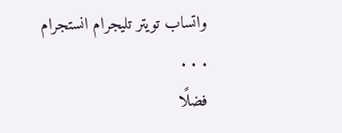واتساب تويتر تليجرام انستجرام
. . .
فضلًا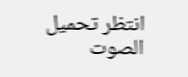انتظر تحميل الصوت